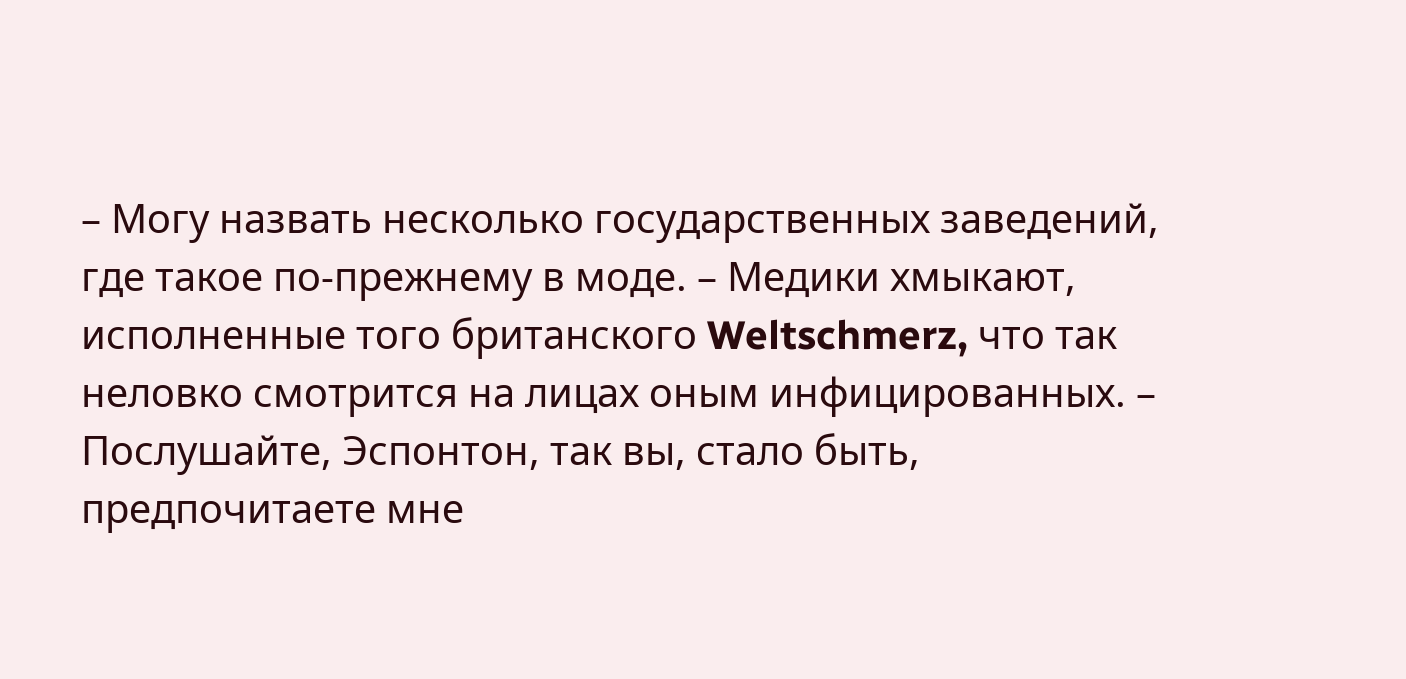– Могу назвать несколько государственных заведений, где такое по-прежнему в моде. – Медики хмыкают, исполненные того британского Weltschmerz, что так неловко смотрится на лицах оным инфицированных. – Послушайте, Эспонтон, так вы, стало быть, предпочитаете мне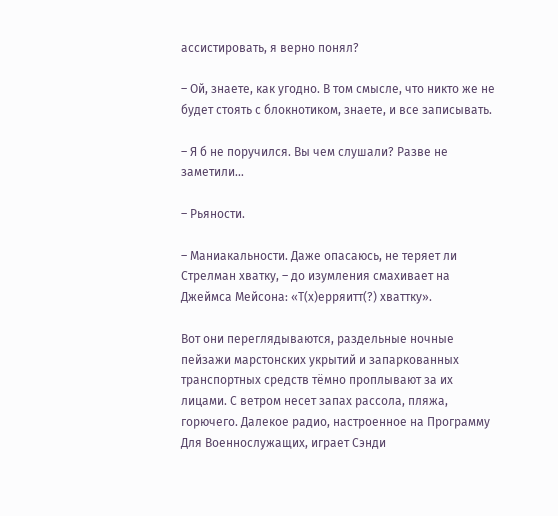ассистировать, я верно понял?

– Ой, знаете, как угодно. В том смысле, что никто же не будет стоять с блокнотиком, знаете, и все записывать.

– Я б не поручился. Вы чем слушали? Разве не заметили…

– Рьяности.

– Маниакальности. Даже опасаюсь, не теряет ли Стрелман хватку, – до изумления смахивает на Джеймса Мейсона: «Т(х)ерряитт(?) хваттку».

Вот они переглядываются, раздельные ночные пейзажи марстонских укрытий и запаркованных транспортных средств тёмно проплывают за их лицами. С ветром несет запах рассола, пляжа, горючего. Далекое радио, настроенное на Программу Для Военнослужащих, играет Сэнди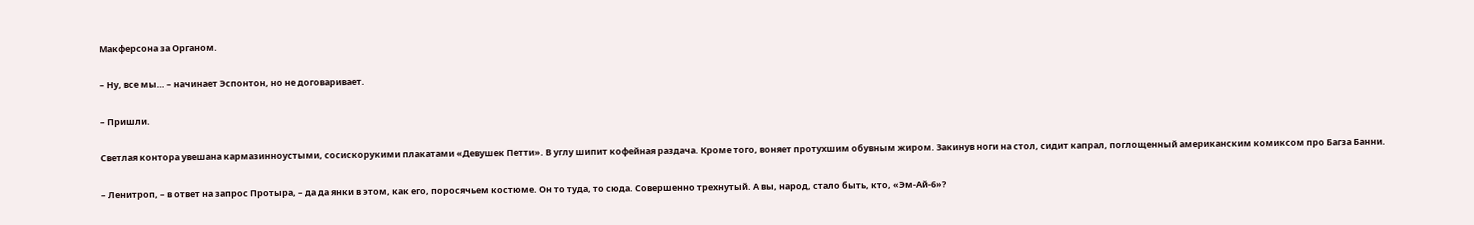Макферсона за Органом.

– Ну, все мы… – начинает Эспонтон, но не договаривает.

– Пришли.

Светлая контора увешана кармазинноустыми, сосискорукими плакатами «Девушек Петти». В углу шипит кофейная раздача. Кроме того, воняет протухшим обувным жиром. Закинув ноги на стол, сидит капрал, поглощенный американским комиксом про Багза Банни.

– Ленитроп, – в ответ на запрос Протыра, – да да янки в этом, как его, поросячьем костюме. Он то туда, то сюда. Совершенно трехнутый. А вы, народ, стало быть, кто, «Эм-Ай-6»?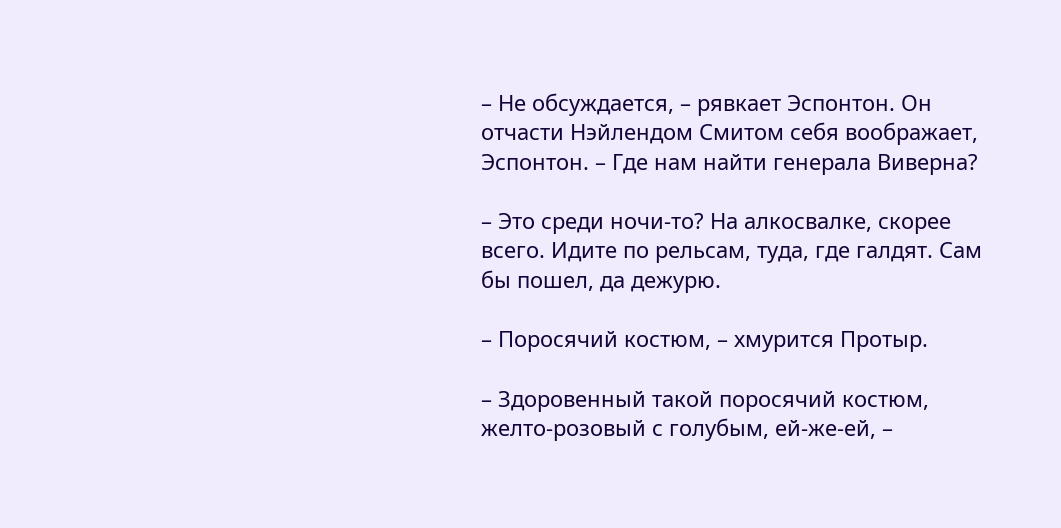– Не обсуждается, – рявкает Эспонтон. Он отчасти Нэйлендом Смитом себя воображает, Эспонтон. – Где нам найти генерала Виверна?

– Это среди ночи-то? На алкосвалке, скорее всего. Идите по рельсам, туда, где галдят. Сам бы пошел, да дежурю.

– Поросячий костюм, – хмурится Протыр.

– Здоровенный такой поросячий костюм, желто-розовый с голубым, ей-же-ей, –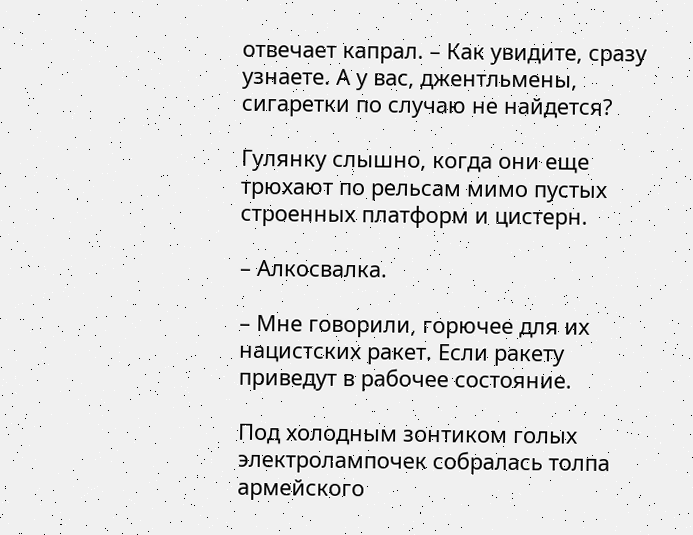отвечает капрал. – Как увидите, сразу узнаете. А у вас, джентльмены, сигаретки по случаю не найдется?

Гулянку слышно, когда они еще трюхают по рельсам мимо пустых строенных платформ и цистерн.

– Алкосвалка.

– Мне говорили, горючее для их нацистских ракет. Если ракету приведут в рабочее состояние.

Под холодным зонтиком голых электролампочек собралась толпа армейского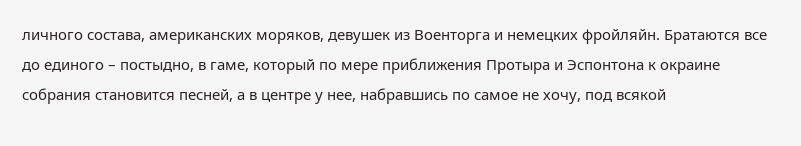личного состава, американских моряков, девушек из Военторга и немецких фройляйн. Братаются все до единого – постыдно, в гаме, который по мере приближения Протыра и Эспонтона к окраине собрания становится песней, а в центре у нее, набравшись по самое не хочу, под всякой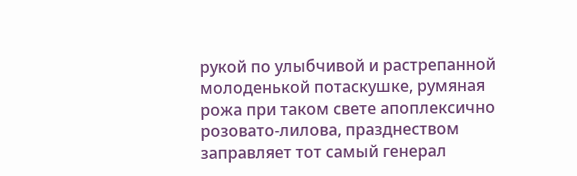рукой по улыбчивой и растрепанной молоденькой потаскушке, румяная рожа при таком свете апоплексично розовато-лилова, празднеством заправляет тот самый генерал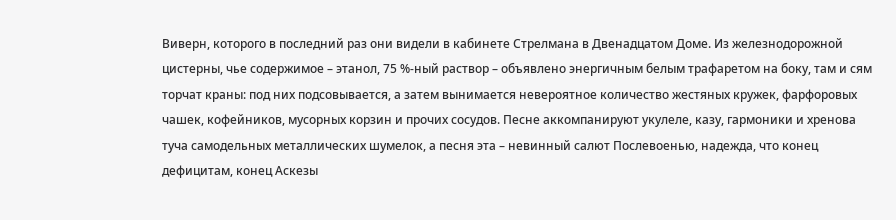Виверн, которого в последний раз они видели в кабинете Стрелмана в Двенадцатом Доме. Из железнодорожной цистерны, чье содержимое – этанол, 75 %-ный раствор – объявлено энергичным белым трафаретом на боку, там и сям торчат краны: под них подсовывается, а затем вынимается невероятное количество жестяных кружек, фарфоровых чашек, кофейников, мусорных корзин и прочих сосудов. Песне аккомпанируют укулеле, казу, гармоники и хренова туча самодельных металлических шумелок, а песня эта – невинный салют Послевоенью, надежда, что конец дефицитам, конец Аскезы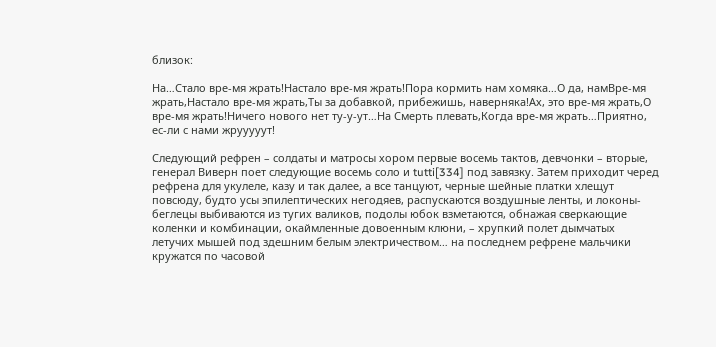близок:

На…Стало вре-мя жрать!Настало вре-мя жрать!Пора кормить нам хомяка…О да, намВре-мя жрать,Настало вре-мя жрать,Ты за добавкой, прибежишь, наверняка!Ах, это вре-мя жрать,О вре-мя жрать!Ничего нового нет ту-у-ут…На Смерть плевать,Когда вре-мя жрать…Приятно, ес-ли с нами жрууууут!

Следующий рефрен – солдаты и матросы хором первые восемь тактов, девчонки – вторые, генерал Виверн поет следующие восемь соло и tutti[334] под завязку. Затем приходит черед рефрена для укулеле, казу и так далее, а все танцуют, черные шейные платки хлещут повсюду, будто усы эпилептических негодяев, распускаются воздушные ленты, и локоны-беглецы выбиваются из тугих валиков, подолы юбок взметаются, обнажая сверкающие коленки и комбинации, окаймленные довоенным клюни, – хрупкий полет дымчатых летучих мышей под здешним белым электричеством… на последнем рефрене мальчики кружатся по часовой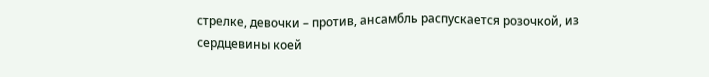стрелке, девочки – против, ансамбль распускается розочкой, из сердцевины коей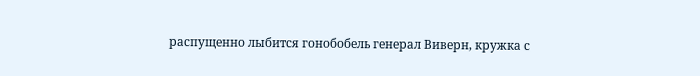распущенно лыбится гонобобель генерал Виверн, кружка с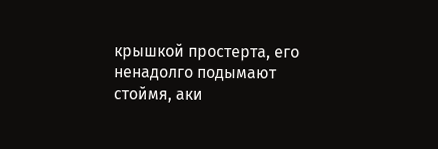крышкой простерта, его ненадолго подымают стоймя, аки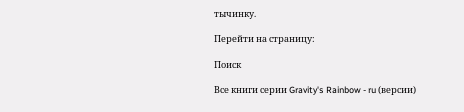тычинку.

Перейти на страницу:

Поиск

Все книги серии Gravity's Rainbow - ru (версии)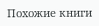Похожие книги